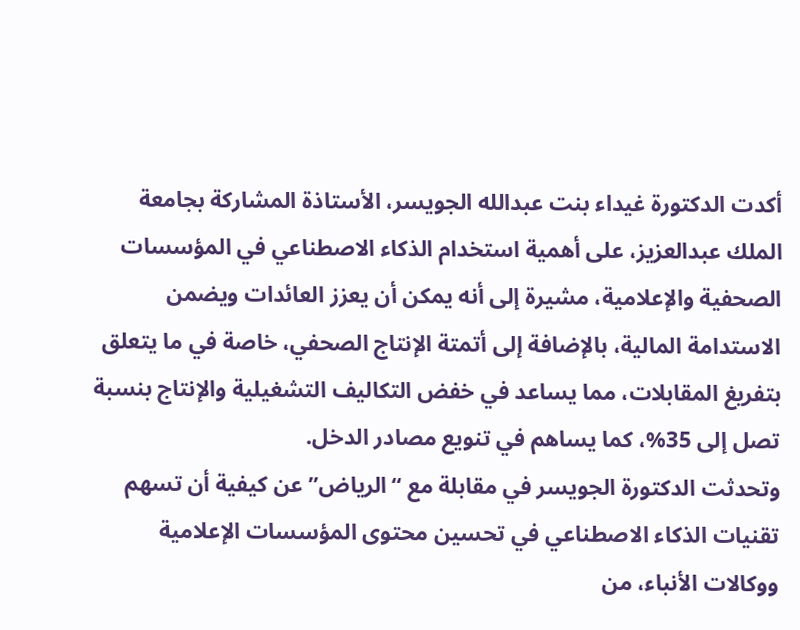أكدت الدكتورة غيداء بنت عبدالله الجويسر، الأستاذة المشاركة بجامعة الملك عبدالعزيز، على أهمية استخدام الذكاء الاصطناعي في المؤسسات الصحفية والإعلامية، مشيرة إلى أنه يمكن أن يعزز العائدات ويضمن الاستدامة المالية، بالإضافة إلى أتمتة الإنتاج الصحفي، خاصة في ما يتعلق بتفريغ المقابلات، مما يساعد في خفض التكاليف التشغيلية والإنتاج بنسبة تصل إلى 35%، كما يساهم في تنويع مصادر الدخل.
وتحدثت الدكتورة الجويسر في مقابلة مع “الرياض” عن كيفية أن تسهم تقنيات الذكاء الاصطناعي في تحسين محتوى المؤسسات الإعلامية ووكالات الأنباء، من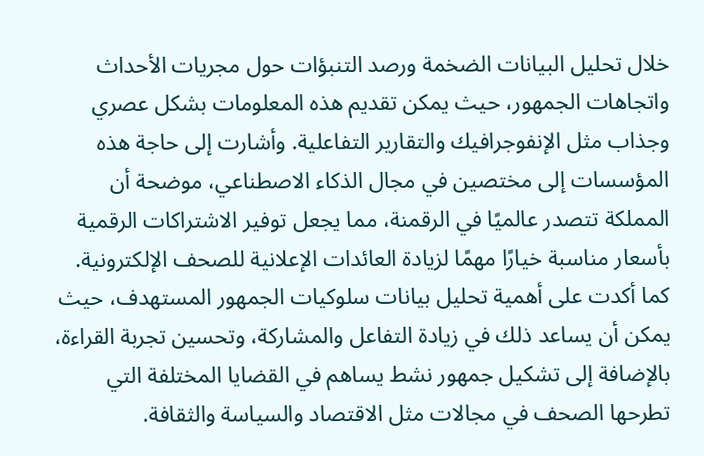خلال تحليل البيانات الضخمة ورصد التنبؤات حول مجريات الأحداث واتجاهات الجمهور، حيث يمكن تقديم هذه المعلومات بشكل عصري وجذاب مثل الإنفوجرافيك والتقارير التفاعلية. وأشارت إلى حاجة هذه المؤسسات إلى مختصين في مجال الذكاء الاصطناعي، موضحة أن المملكة تتصدر عالميًا في الرقمنة، مما يجعل توفير الاشتراكات الرقمية بأسعار مناسبة خيارًا مهمًا لزيادة العائدات الإعلانية للصحف الإلكترونية.
كما أكدت على أهمية تحليل بيانات سلوكيات الجمهور المستهدف، حيث يمكن أن يساعد ذلك في زيادة التفاعل والمشاركة، وتحسين تجربة القراءة، بالإضافة إلى تشكيل جمهور نشط يساهم في القضايا المختلفة التي تطرحها الصحف في مجالات مثل الاقتصاد والسياسة والثقافة.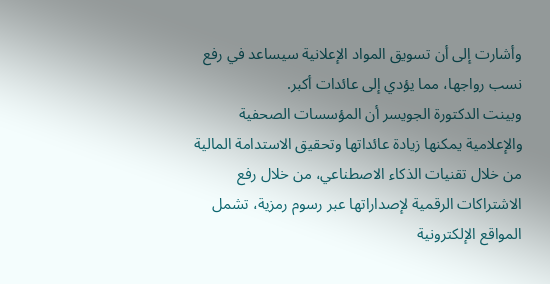وأشارت إلى أن تسويق المواد الإعلانية سيساعد في رفع نسب رواجها، مما يؤدي إلى عائدات أكبر.
وبينت الدكتورة الجويسر أن المؤسسات الصحفية والإعلامية يمكنها زيادة عائداتها وتحقيق الاستدامة المالية من خلال تقنيات الذكاء الاصطناعي، من خلال رفع الاشتراكات الرقمية لإصداراتها عبر رسوم رمزية، تشمل المواقع الإلكترونية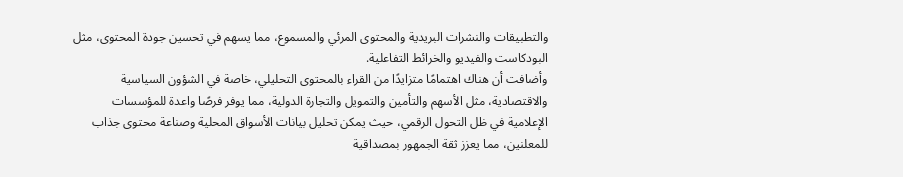والتطبيقات والنشرات البريدية والمحتوى المرئي والمسموع، مما يسهم في تحسين جودة المحتوى، مثل البودكاست والفيديو والخرائط التفاعلية.
وأضافت أن هناك اهتمامًا متزايدًا من القراء بالمحتوى التحليلي، خاصة في الشؤون السياسية والاقتصادية، مثل الأسهم والتأمين والتمويل والتجارة الدولية، مما يوفر فرصًا واعدة للمؤسسات الإعلامية في ظل التحول الرقمي، حيث يمكن تحليل بيانات الأسواق المحلية وصناعة محتوى جذاب للمعلنين، مما يعزز ثقة الجمهور بمصداقية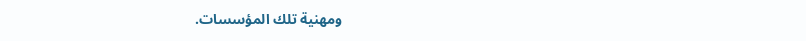ومهنية تلك المؤسسات.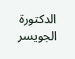الدكتورة الجويسر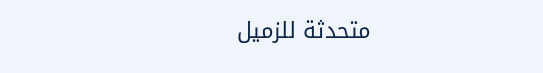متحدثة للزميل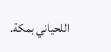اللحياني بمكة.